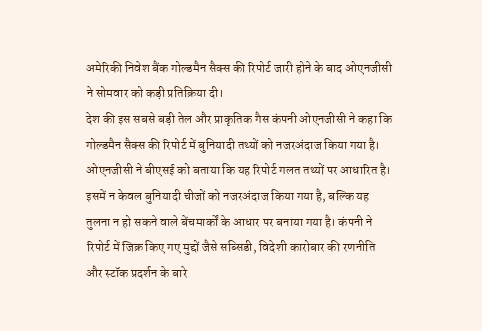अमेरिकी निवेश बैंक गोल्डमैन सैक्स की रिपोर्ट जारी होने के बाद ओएनजीसी ने सोमवार को कड़ी प्रतिक्रिया दी।
देश की इस सबसे बड़ी तेल और प्राकृतिक गैस कंपनी ओएनजीसी ने कहा कि गोल्डमैन सैक्स की रिपोर्ट में बुनियादी तथ्यों को नजरअंदाज किया गया है। ओएनजीसी ने बीएसई को बताया कि यह रिपोर्ट गलत तथ्यों पर आधारित है।
इसमें न केवल बुनियादी चीजों को नजरअंदाज किया गया है, बल्कि यह तुलना न हो सकने वाले बेंचमार्कों के आधार पर बनाया गया है। कंपनी ने रिपोर्ट में जिक्र किए गए मुद्दों जैसे सब्सिडी, विदेशी कारोबार की रणनीति और स्टॉक प्रदर्शन के बारे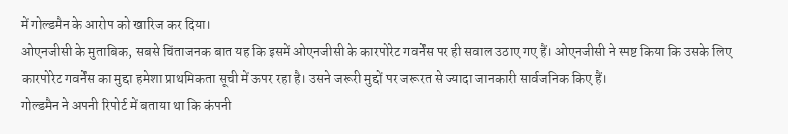में गोल्डमैन के आरोप को खारिज कर दिया।
ओएनजीसी के मुताबिक, सबसे चिंताजनक बात यह कि इसमें ओएनजीसी के कारपोरेट गवर्नेंस पर ही सवाल उठाए गए हैं। ओएनजीसी ने स्पष्ट किया कि उसके लिए कारपोरेट गवर्नेंस का मुद्दा हमेशा प्राथमिकता सूची में ऊपर रहा है। उसने जरूरी मुद्दों पर जरूरत से ज्यादा जानकारी सार्वजनिक किए हैं।
गोल्डमैन ने अपनी रिपोर्ट में बताया था कि कंपनी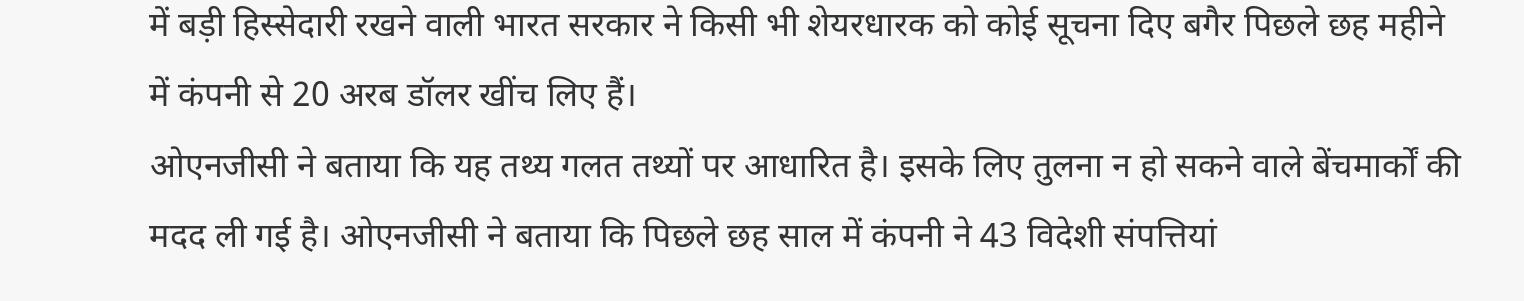में बड़ी हिस्सेदारी रखने वाली भारत सरकार ने किसी भी शेयरधारक को कोई सूचना दिए बगैर पिछले छह महीने में कंपनी से 20 अरब डॉलर खींच लिए हैं।
ओएनजीसी ने बताया कि यह तथ्य गलत तथ्यों पर आधारित है। इसके लिए तुलना न हो सकने वाले बेंचमार्कों की मदद ली गई है। ओएनजीसी ने बताया कि पिछले छह साल में कंपनी ने 43 विदेशी संपत्तियां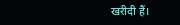खरीदी हैं।